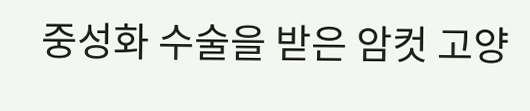중성화 수술을 받은 암컷 고양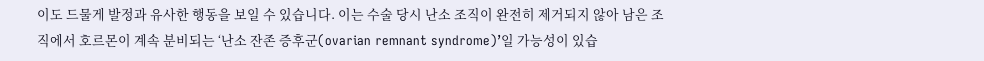이도 드물게 발정과 유사한 행동을 보일 수 있습니다. 이는 수술 당시 난소 조직이 완전히 제거되지 않아 남은 조직에서 호르몬이 계속 분비되는 ‘난소 잔존 증후군(ovarian remnant syndrome)’일 가능성이 있습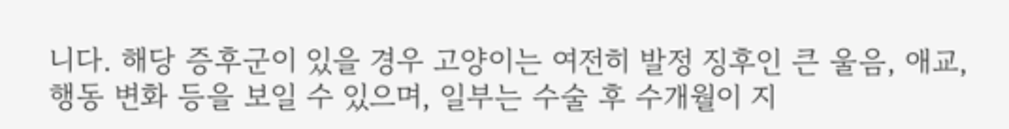니다. 해당 증후군이 있을 경우 고양이는 여전히 발정 징후인 큰 울음, 애교, 행동 변화 등을 보일 수 있으며, 일부는 수술 후 수개월이 지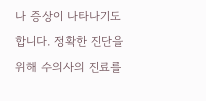나 증상이 나타나기도 합니다. 정확한 진단을 위해 수의사의 진료를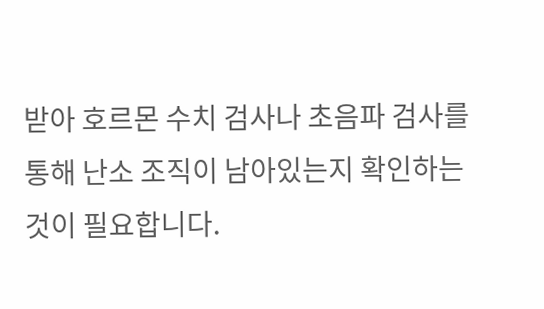받아 호르몬 수치 검사나 초음파 검사를 통해 난소 조직이 남아있는지 확인하는 것이 필요합니다.